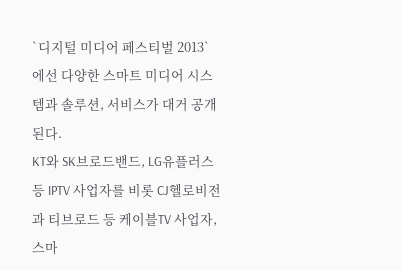`디지털 미디어 페스티벌 2013`에선 다양한 스마트 미디어 시스템과 솔루션, 서비스가 대거 공개된다.
KT와 SK브로드밴드, LG유플러스 등 IPTV 사업자를 비롯 CJ헬로비전과 티브로드 등 케이블TV 사업자, 스마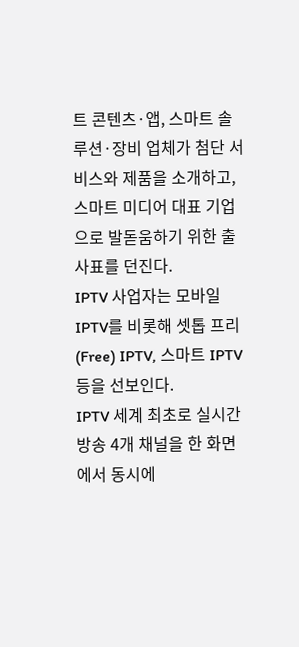트 콘텐츠·앱, 스마트 솔루션·장비 업체가 첨단 서비스와 제품을 소개하고, 스마트 미디어 대표 기업으로 발돋움하기 위한 출사표를 던진다.
IPTV 사업자는 모바일 IPTV를 비롯해 셋톱 프리(Free) IPTV, 스마트 IPTV 등을 선보인다.
IPTV 세계 최초로 실시간 방송 4개 채널을 한 화면에서 동시에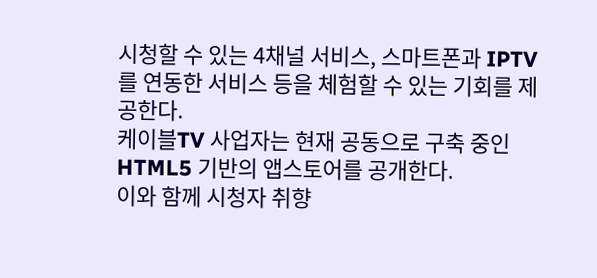시청할 수 있는 4채널 서비스, 스마트폰과 IPTV를 연동한 서비스 등을 체험할 수 있는 기회를 제공한다.
케이블TV 사업자는 현재 공동으로 구축 중인 HTML5 기반의 앱스토어를 공개한다.
이와 함께 시청자 취향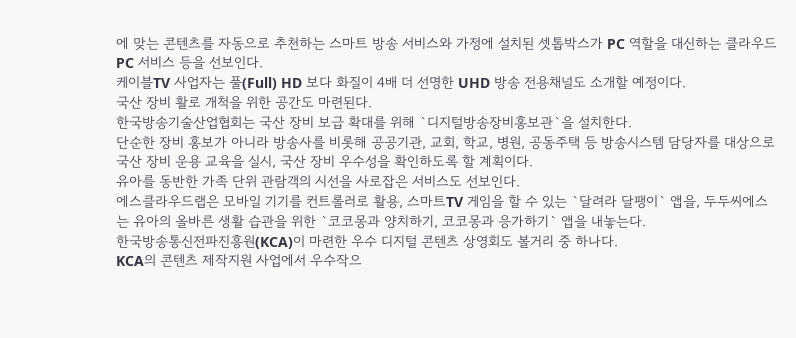에 맞는 콘텐츠를 자동으로 추천하는 스마트 방송 서비스와 가정에 설치된 셋톱박스가 PC 역할을 대신하는 클라우드 PC 서비스 등을 선보인다.
케이블TV 사업자는 풀(Full) HD 보다 화질이 4배 더 선명한 UHD 방송 전용채널도 소개할 예정이다.
국산 장비 활로 개척을 위한 공간도 마련된다.
한국방송기술산업협회는 국산 장비 보급 확대를 위해 `디지털방송장비홍보관`을 설치한다.
단순한 장비 홍보가 아니라 방송사를 비롯해 공공기관, 교회, 학교, 병원, 공동주택 등 방송시스템 담당자를 대상으로 국산 장비 운용 교육을 실시, 국산 장비 우수성을 확인하도록 할 계획이다.
유아를 동반한 가족 단위 관람객의 시선을 사로잡은 서비스도 선보인다.
에스클라우드랩은 모바일 기기를 컨트롤러로 활용, 스마트TV 게임을 할 수 있는 `달려라 달팽이` 앱을, 두두씨에스는 유아의 올바른 생활 습관을 위한 `코코몽과 양치하기, 코코몽과 응가하기` 앱을 내놓는다.
한국방송통신전파진흥원(KCA)이 마련한 우수 디지털 콘텐츠 상영회도 볼거리 중 하나다.
KCA의 콘텐츠 제작지원 사업에서 우수작으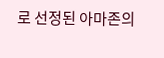로 선정된 아마존의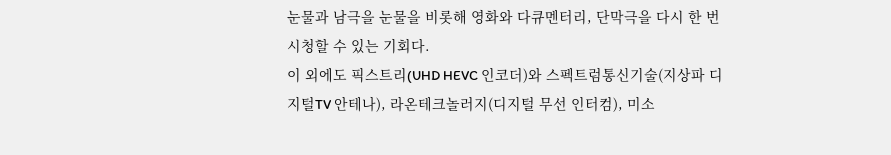눈물과 남극을 눈물을 비롯해 영화와 다큐멘터리, 단막극을 다시 한 번 시청할 수 있는 기회다.
이 외에도 픽스트리(UHD HEVC 인코더)와 스펙트럼통신기술(지상파 디지털TV 안테나), 라온테크놀러지(디지털 무선 인터컴), 미소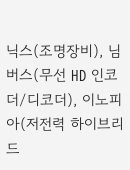닉스(조명장비), 님버스(무선 HD 인코더/디코더), 이노피아(저전력 하이브리드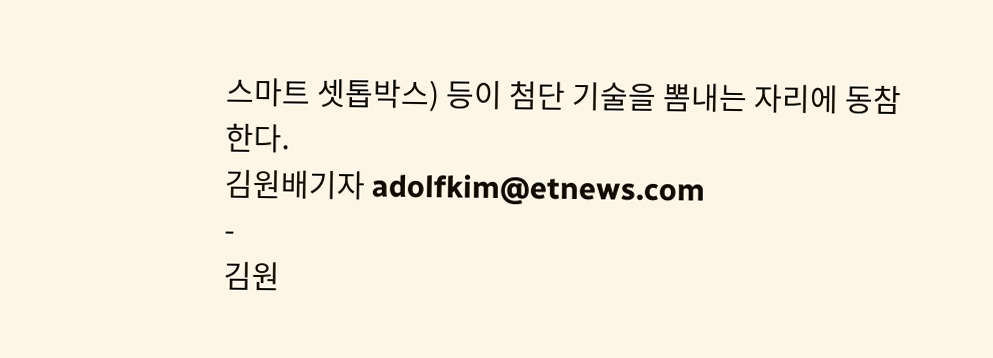스마트 셋톱박스) 등이 첨단 기술을 뽐내는 자리에 동참한다.
김원배기자 adolfkim@etnews.com
-
김원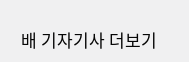배 기자기사 더보기